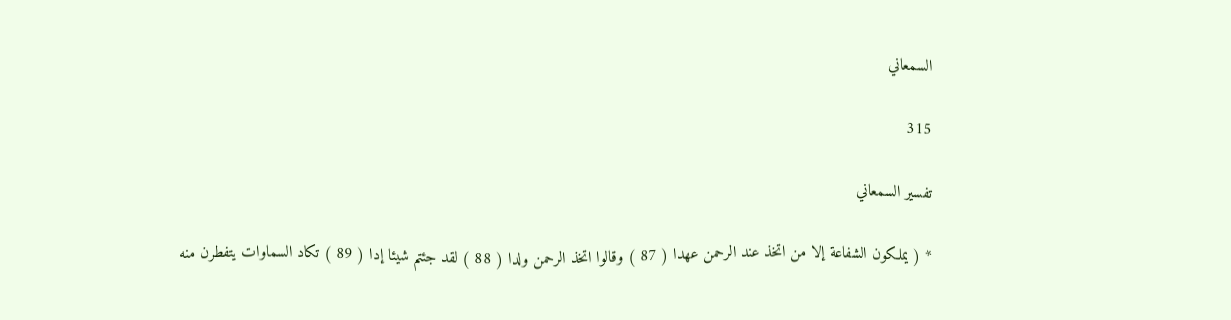السمعاني

315

تفسير السمعاني

* ( يملكون الشفاعة إلا من اتخذ عند الرحمن عهدا ( 87 ) وقالوا اتخذ الرحمن ولدا ( 88 ) لقد جئتم شيئا إدا ( 89 ) تكاد السماوات يتفطرن منه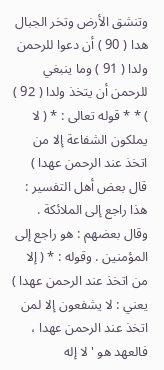وتنشق الأرض وتخر الجبال هدا ( 90 ) أن دعوا للرحمن ولدا ( 91 ) وما ينبغي للرحمن أن يتخذ ولدا ( 92 ) ) * * قوله تعالى : * ( لا يملكون الشفاعة إلا من اتخذ عند الرحمن عهدا ) قال بعض أهل التفسير : هذا راجع إلى الملائكة . وقال بعضهم : هو راجع إلى المؤمنين . وقوله : * ( إلا من اتخذ عند الرحمن عهدا ) يعني : لا يشفعون إلا لمن اتخذ عند الرحمن عهدا ، فالعهد هو ' لا إله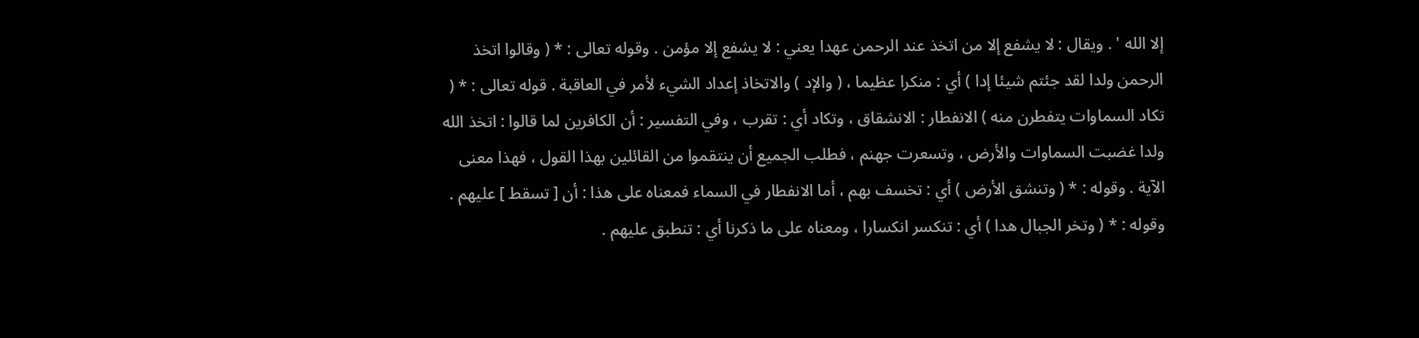إلا الله ' . ويقال : لا يشفع إلا من اتخذ عند الرحمن عهدا يعني : لا يشفع إلا مؤمن . وقوله تعالى : * ( وقالوا اتخذ الرحمن ولدا لقد جئتم شيئا إدا ) أي : منكرا عظيما ، ( والإد ) والاتخاذ إعداد الشيء لأمر في العاقبة . قوله تعالى : * ( تكاد السماوات يتفطرن منه ) الانفطار : الانشقاق ، وتكاد أي : تقرب ، وفي التفسير : أن الكافرين لما قالوا : اتخذ الله ولدا غضبت السماوات والأرض ، وتسعرت جهنم ، فطلب الجميع أن ينتقموا من القائلين بهذا القول ، فهذا معنى الآية . وقوله : * ( وتنشق الأرض ) أي : تخسف بهم ، أما الانفطار في السماء فمعناه على هذا : أن [ تسقط ] عليهم . وقوله : * ( وتخر الجبال هدا ) أي : تنكسر انكسارا ، ومعناه على ما ذكرنا أي : تنطبق عليهم .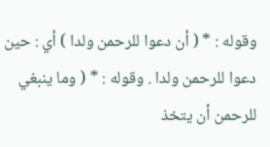وقوله : * ( أن دعوا للرحمن ولدا ) أي : حين دعوا للرحمن ولدا . وقوله : * ( وما ينبغي للرحمن أن يتخذ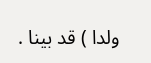ولدا ) قد بينا .